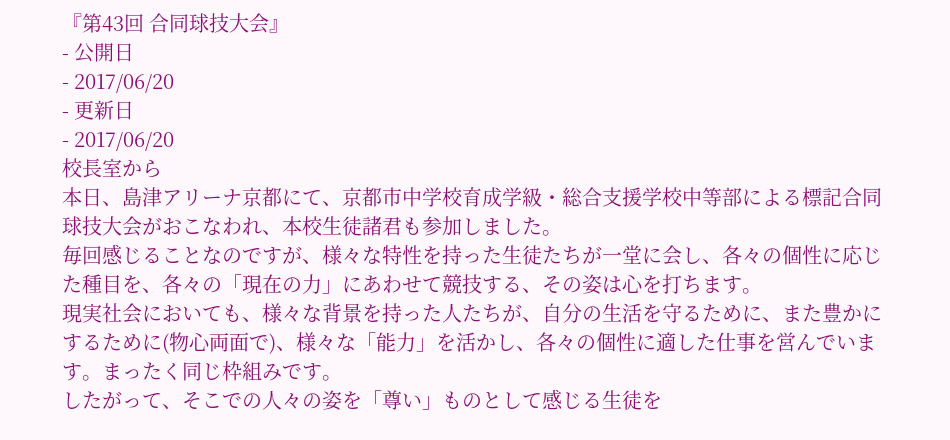『第43回 合同球技大会』
- 公開日
- 2017/06/20
- 更新日
- 2017/06/20
校長室から
本日、島津アリーナ京都にて、京都市中学校育成学級・総合支援学校中等部による標記合同球技大会がおこなわれ、本校生徒諸君も参加しました。
毎回感じることなのですが、様々な特性を持った生徒たちが一堂に会し、各々の個性に応じた種目を、各々の「現在の力」にあわせて競技する、その姿は心を打ちます。
現実社会においても、様々な背景を持った人たちが、自分の生活を守るために、また豊かにするために(物心両面で)、様々な「能力」を活かし、各々の個性に適した仕事を営んでいます。まったく同じ枠組みです。
したがって、そこでの人々の姿を「尊い」ものとして感じる生徒を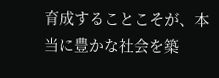育成することこそが、本当に豊かな社会を築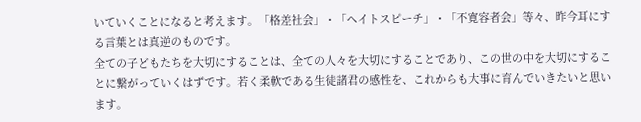いていくことになると考えます。「格差社会」・「ヘイトスピーチ」・「不寛容者会」等々、昨今耳にする言葉とは真逆のものです。
全ての子どもたちを大切にすることは、全ての人々を大切にすることであり、この世の中を大切にすることに繋がっていくはずです。若く柔軟である生徒諸君の感性を、これからも大事に育んでいきたいと思います。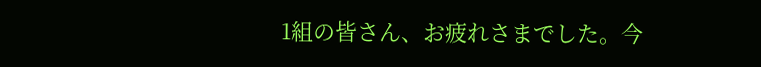1組の皆さん、お疲れさまでした。今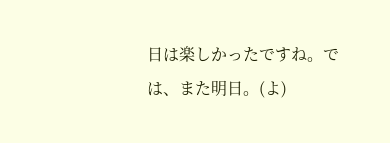日は楽しかったですね。では、また明日。(よ)